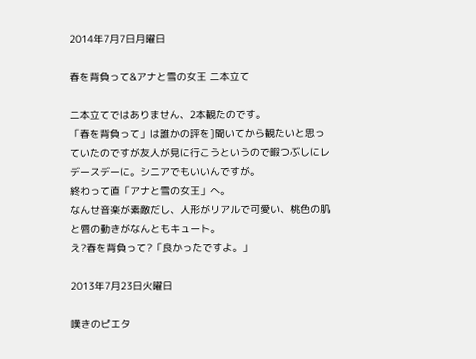2014年7月7日月曜日

春を背負って&アナと雪の女王 二本立て

二本立てではありません、2本観たのです。
「春を背負って」は誰かの評を]聞いてから観たいと思っていたのですが友人が見に行こうというので暇つぶしにレデースデーに。シニアでもいいんですが。
終わって直「アナと雪の女王」へ。
なんせ音楽が素敵だし、人形がリアルで可愛い、桃色の肌と唇の動きがなんともキュート。
え?春を背負って?「良かったですよ。」

2013年7月23日火曜日

嘆きのピエタ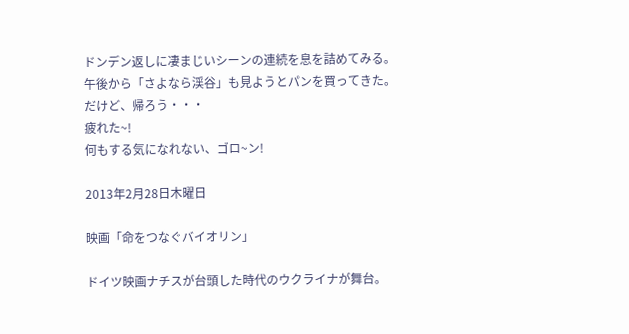ドンデン返しに凄まじいシーンの連続を息を詰めてみる。
午後から「さよなら渓谷」も見ようとパンを買ってきた。
だけど、帰ろう・・・
疲れた~!
何もする気になれない、ゴロ~ン!

2013年2月28日木曜日

映画「命をつなぐバイオリン」

ドイツ映画ナチスが台頭した時代のウクライナが舞台。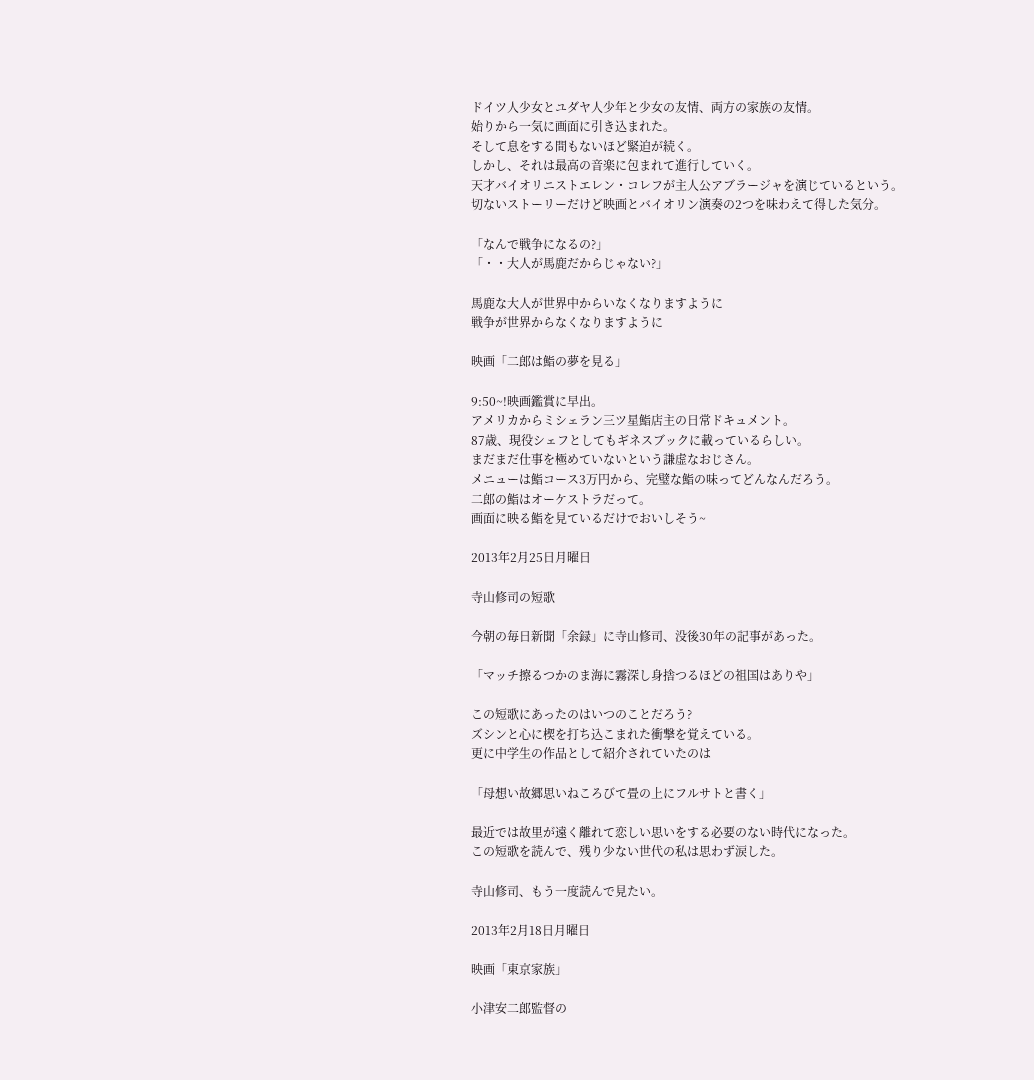ドイツ人少女とユダヤ人少年と少女の友情、両方の家族の友情。
始りから一気に画面に引き込まれた。
そして息をする間もないほど緊迫が続く。
しかし、それは最高の音楽に包まれて進行していく。
天才バイオリニストエレン・コレフが主人公アブラージャを演じているという。
切ないストーリーだけど映画とバイオリン演奏の2つを味わえて得した気分。

「なんで戦争になるの?」
「・・大人が馬鹿だからじゃない?」

馬鹿な大人が世界中からいなくなりますように
戦争が世界からなくなりますように

映画「二郎は鮨の夢を見る」

9:50~!映画鑑賞に早出。
アメリカからミシェラン三ツ星鮨店主の日常ドキュメント。
87歳、現役シェフとしてもギネスブックに載っているらしい。
まだまだ仕事を極めていないという謙虚なおじさん。
メニューは鮨コース3万円から、完璧な鮨の味ってどんなんだろう。
二郎の鮨はオーケストラだって。
画面に映る鮨を見ているだけでおいしそう~

2013年2月25日月曜日

寺山修司の短歌

今朝の毎日新聞「余録」に寺山修司、没後30年の記事があった。

「マッチ擦るつかのま海に霧深し身捨つるほどの祖国はありや」

この短歌にあったのはいつのことだろう?
ズシンと心に楔を打ち込こまれた衝撃を覚えている。
更に中学生の作品として紹介されていたのは

「母想い故郷思いねころびて畳の上にフルサトと書く」

最近では故里が遠く離れて恋しい思いをする必要のない時代になった。
この短歌を読んで、残り少ない世代の私は思わず涙した。

寺山修司、もう一度読んで見たい。

2013年2月18日月曜日

映画「東京家族」

小津安二郎監督の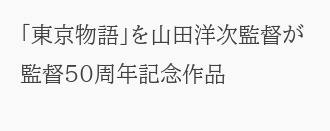「東京物語」を山田洋次監督が監督50周年記念作品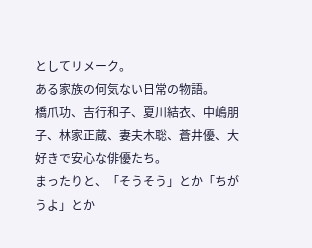としてリメーク。
ある家族の何気ない日常の物語。
橋爪功、吉行和子、夏川結衣、中嶋朋子、林家正蔵、妻夫木聡、蒼井優、大好きで安心な俳優たち。
まったりと、「そうそう」とか「ちがうよ」とか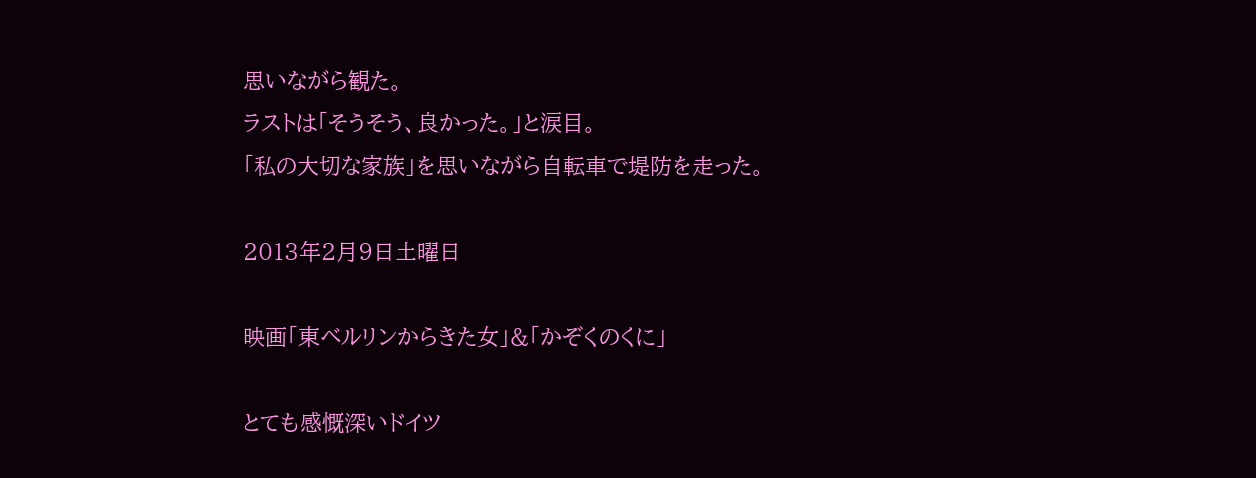思いながら観た。
ラストは「そうそう、良かった。」と涙目。
「私の大切な家族」を思いながら自転車で堤防を走った。

2013年2月9日土曜日

映画「東ベルリンからきた女」&「かぞくのくに」

とても感慨深いドイツ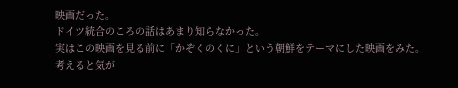映画だった。
ドイツ統合のころの話はあまり知らなかった。
実はこの映画を見る前に「かぞくのくに」という朝鮮をテーマにした映画をみた。
考えると気が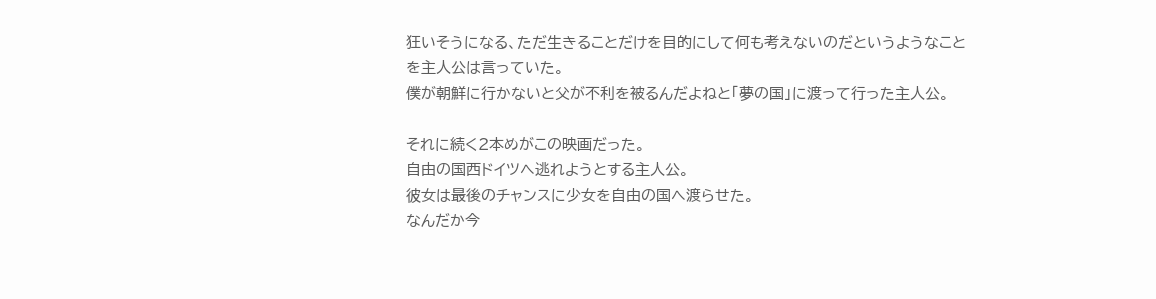狂いそうになる、ただ生きることだけを目的にして何も考えないのだというようなことを主人公は言っていた。
僕が朝鮮に行かないと父が不利を被るんだよねと「夢の国」に渡って行った主人公。

それに続く2本めがこの映画だった。
自由の国西ドイツへ逃れようとする主人公。
彼女は最後のチャンスに少女を自由の国へ渡らせた。
なんだか今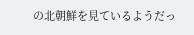の北朝鮮を見ているようだっ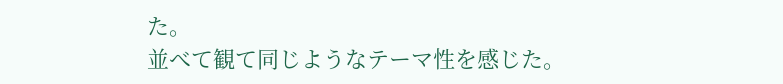た。
並べて観て同じようなテーマ性を感じた。